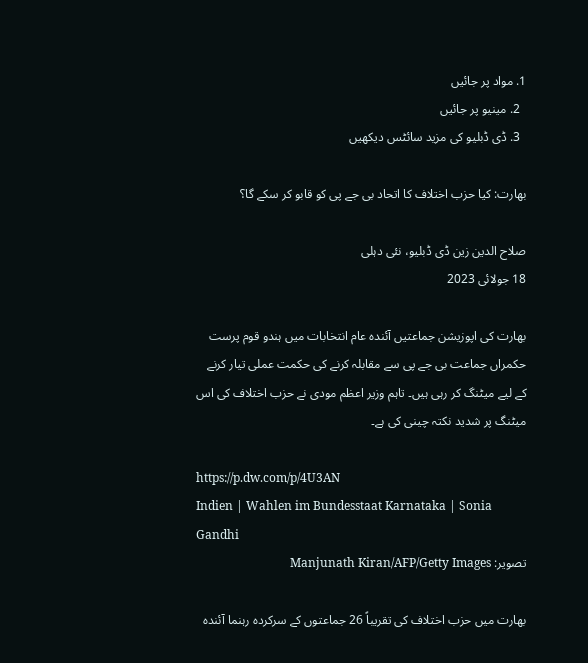1. مواد پر جائیں
  2. مینیو پر جائیں
  3. ڈی ڈبلیو کی مزید سائٹس دیکھیں

بھارت: کیا حزب اختلاف کا اتحاد بی جے پی کو قابو کر سکے گا؟

صلاح الدین زین ڈی ڈبلیو، نئی دہلی
18 جولائی 2023

بھارت کی اپوزیشن جماعتیں آئندہ عام انتخابات میں ہندو قوم پرست حکمراں جماعت بی جے پی سے مقابلہ کرنے کی حکمت عملی تیار کرنے کے لیے میٹنگ کر رہی ہیں۔ تاہم وزیر اعظم مودی نے حزب اختلاف کی اس میٹنگ پر شدید نکتہ چینی کی ہے۔

https://p.dw.com/p/4U3AN
Indien | Wahlen im Bundesstaat Karnataka | Sonia Gandhi
تصویر: Manjunath Kiran/AFP/Getty Images

بھارت میں حزب اختلاف کی تقریباً 26 جماعتوں کے سرکردہ رہنما آئندہ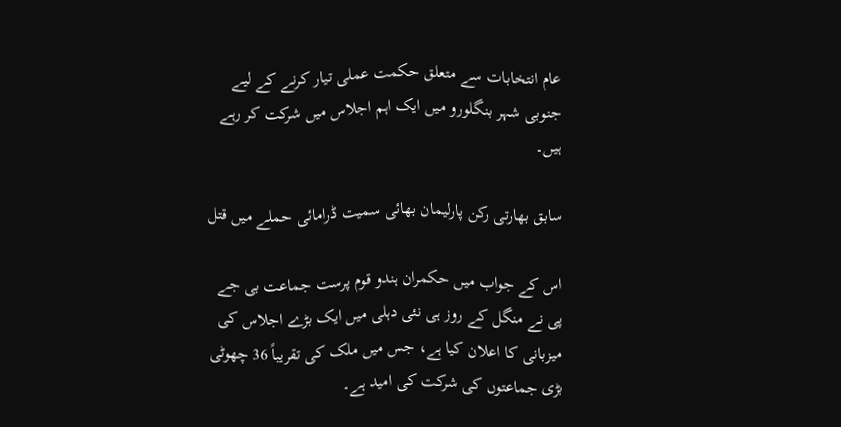عام انتخابات سے متعلق حکمت عملی تیار کرنے کے لیے جنوبی شہر بنگلورو میں ایک اہم اجلاس میں شرکت کر رہے ہیں۔

سابق بھارتی رکن پارلیمان بھائی سمیت ڈرامائی حملے میں قتل

اس کے جواب میں حکمران ہندو قوم پرست جماعت بی جے پی نے منگل کے روز ہی نئی دہلی میں ایک بڑے اجلاس کی میزبانی کا اعلان کیا ہے، جس میں ملک کی تقریباً 36 چھوٹی بڑی جماعتوں کی شرکت کی امید ہے۔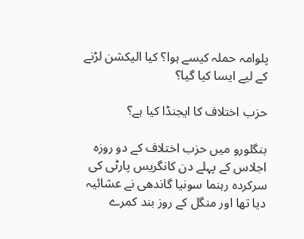پلوامہ حملہ کیسے ہوا؟ کیا الیکشن لڑنے کے لیے ایسا کیا گیا؟

حزب اختلاف کا ایجنڈا کیا ہے؟

بنگلورو میں حزب اختلاف کے دو روزہ اجلاس کے پہلے دن کانگریس پارٹی کی سرکردہ رہنما سونیا گاندھی نے عشائیہ دیا تھا اور منگل کے روز بند کمرے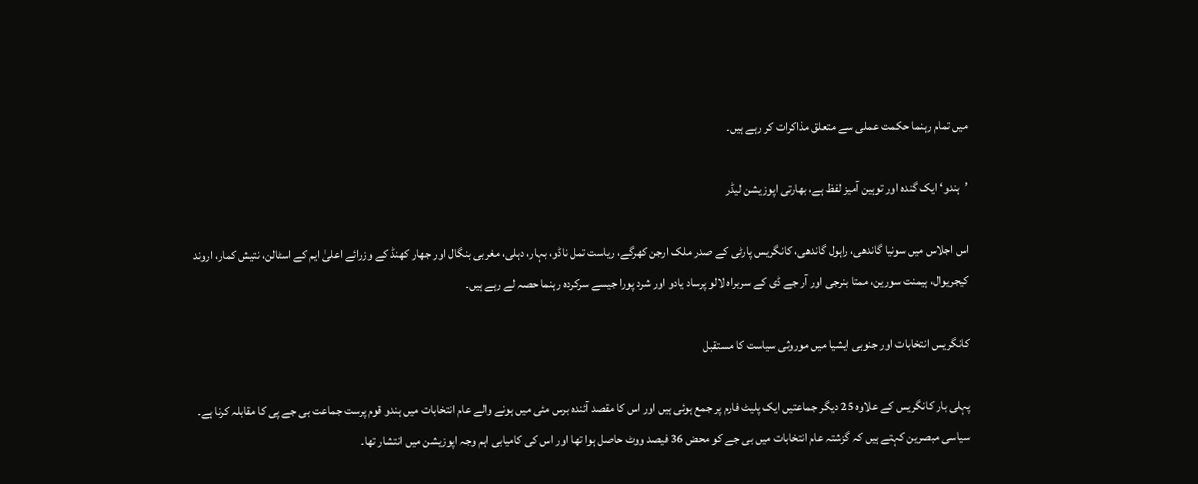میں تمام رہنما حکمت عملی سے متعلق مذاکرات کر رہے ہیں۔

’ہندو‘ ایک گندہ اور توہین آمیز لفظ ہے، بھارتی اپوزیشن لیڈر

اس اجلاس میں سونیا گاندھی، راہول گاندھی، کانگریس پارٹی کے صدر ملک ارجن کھرگے، ریاست تمل ناڈو، بہار، دہلی، مغربی بنگال اور جھار کھنڈ کے وزرائے اعلیٰ ایم کے اسٹالن، نتیش کمار، اروند کیجریوال، ہیمنت سورین، ممتا بنرجی اور آر جے ڈی کے سربراہ لالو پرساد یادو اور شرد پورا جیسے سرکردہ رہنما حصہ لے رہے ہیں۔

کانگریس انتخابات اور جنوبی ایشیا میں موروثی سیاست کا مستقبل

پہلی بار کانگریس کے علاوہ 25 دیگر جماعتیں ایک پلیٹ فارم پر جمع ہوئی ہیں اور اس کا مقصد آئندہ برس مئی میں ہونے والے عام انتخابات میں ہندو قوم پرست جماعت بی جے پی کا مقابلہ کرنا ہے۔ سیاسی مبصرین کہتے ہیں کہ گزشتہ عام انتخابات میں بی جے کو محض 36 فیصد ووٹ حاصل ہوا تھا اور اس کی کامیابی اہم وجہ اپوزیشن میں انتشار تھا۔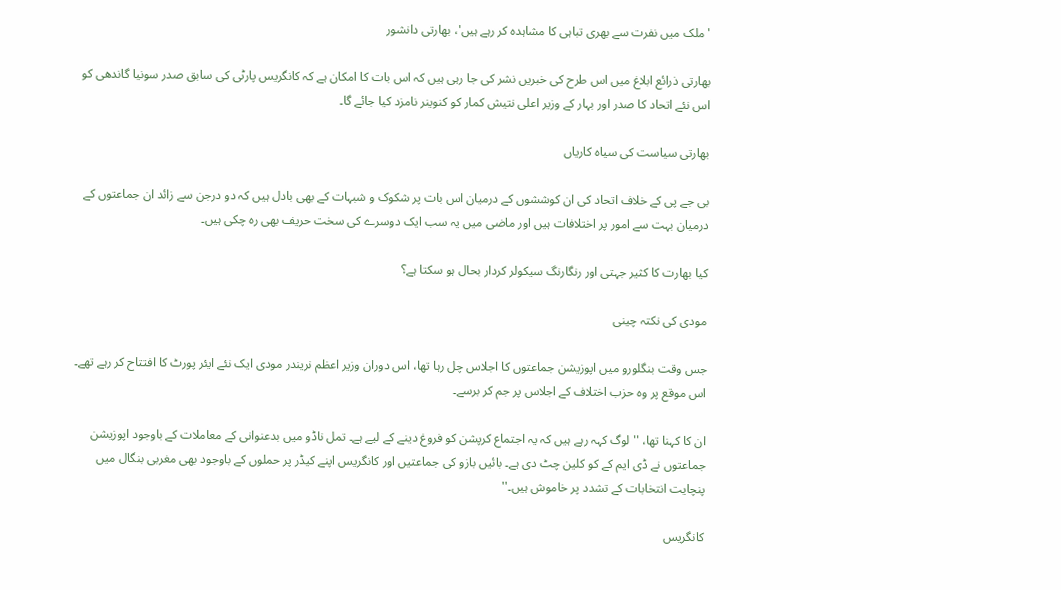'ملک میں نفرت سے بھری تباہی کا مشاہدہ کر رہے ہیں'، بھارتی دانشور

بھارتی ذرائع ابلاغ میں اس طرح کی خبریں نشر کی جا رہی ہیں کہ اس بات کا امکان ہے کہ کانگریس پارٹی کی سابق صدر سونیا گاندھی کو اس نئے اتحاد کا صدر اور بہار کے وزیر اعلی نتیش کمار کو کنوینر نامزد کیا جائے گا۔

بھارتی سیاست کی سیاہ کاریاں

بی جے پی کے خلاف اتحاد کی ان کوششوں کے درمیان اس بات پر شکوک و شبہات کے بھی بادل ہیں کہ دو درجن سے زائد ان جماعتوں کے درمیان بہت سے امور پر اختلافات ہیں اور ماضی میں یہ سب ایک دوسرے کی سخت حریف بھی رہ چکی ہیں۔

کیا بھارت کا کثیر جہتی اور رنگارنگ سیکولر کردار بحال ہو سکتا ہے؟

مودی کی نکتہ چینی

جس وقت بنگلورو میں اپوزیشن جماعتوں کا اجلاس چل رہا تھا، اس دوران وزیر اعظم نریندر مودی ایک نئے ایئر پورٹ کا افتتاح کر رہے تھے۔ اس موقع پر وہ حزب اختلاف کے اجلاس پر جم کر برسے۔

ان کا کہنا تھا، ''لوگ کہہ رہے ہیں کہ یہ اجتماع کرپشن کو فروغ دینے کے لیے ہے۔ تمل ناڈو میں بدعنوانی کے معاملات کے باوجود اپوزیشن جماعتوں نے ڈی ایم کے کو کلین چٹ دی ہے۔ بائیں بازو کی جماعتیں اور کانگریس اپنے کیڈر پر حملوں کے باوجود بھی مغربی بنگال میں پنچایت انتخابات کے تشدد پر خاموش ہیں۔''

کانگریس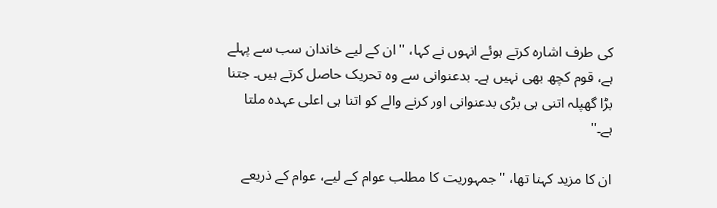کی طرف اشارہ کرتے ہوئے انہوں نے کہا، ''ان کے لیے خاندان سب سے پہلے ہے، قوم کچھ بھی نہیں ہے۔ بدعنوانی سے وہ تحریک حاصل کرتے ہیں۔ جتنا بڑا گھپلہ اتنی ہی بڑی بدعنوانی اور کرنے والے کو اتنا ہی اعلی عہدہ ملتا ہے۔''

ان کا مزید کہنا تھا، ''جمہوریت کا مطلب عوام کے لیے، عوام کے ذریعے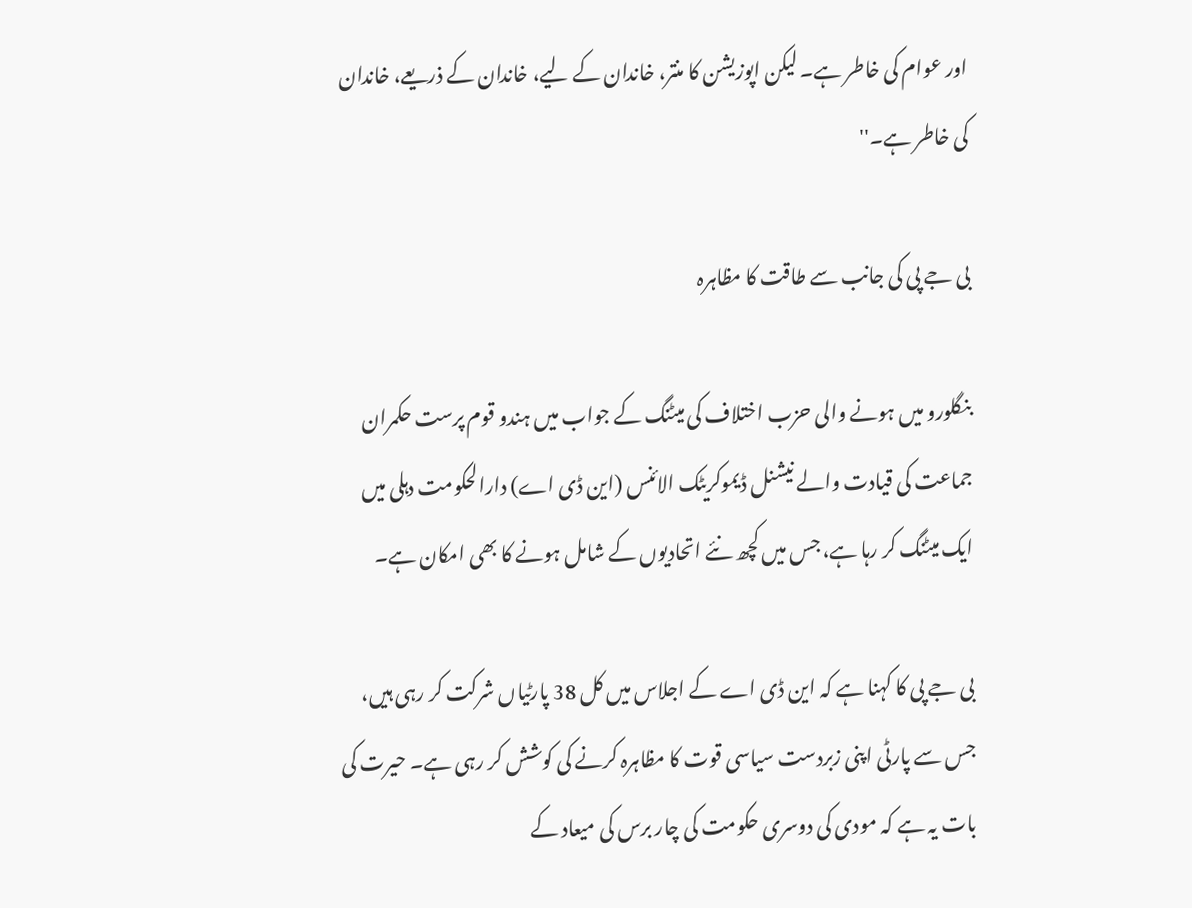اور عوام کی خاطر ہے۔ لیکن اپوزیشن کا منتر، خاندان کے لیے، خاندان کے ذریعے، خاندان کی خاطر ہے۔''

بی جے پی کی جانب سے طاقت کا مظاہرہ

بنگلورو میں ہونے والی حزب اختلاف کی میٹنگ کے جواب میں ہندو قوم پرست حکمران جماعت کی قیادت والے نیشنل ڈیموکریٹک الائنس (این ڈی اے) دارالحکومت دہلی میں ایک میٹنگ کر رہا ہے، جس میں کچھ نئے اتحادیوں کے شامل ہونے کا بھی امکان ہے۔

بی جے پی کا کہنا ہے کہ این ڈی اے کے اجلاس میں کل 38 پارٹیاں شرکت کر رہی ہیں، جس سے پارٹی اپنی زبردست سیاسی قوت کا مظاہرہ کرنے کی کوشش کر رہی ہے۔ حیرت کی بات یہ ہے کہ مودی کی دوسری حکومت کی چار برس کی میعاد کے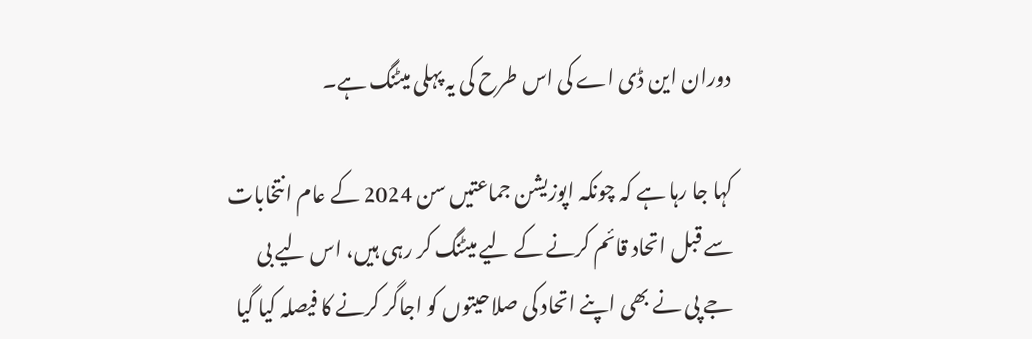دوران این ڈی اے کی اس طرح کی یہ پہلی میٹنگ ہے۔

کہا جا رہا ہے کہ چونکہ اپوزیشن جماعتیں سن 2024 کے عام انتخابات سے قبل اتحاد قائم کرنے کے لیے میٹنگ کر رہی ہیں، اس لیے بی جے پی نے بھی اپنے اتحاد کی صلاحیتوں کو اجاگر کرنے کا فیصلہ کیا گیا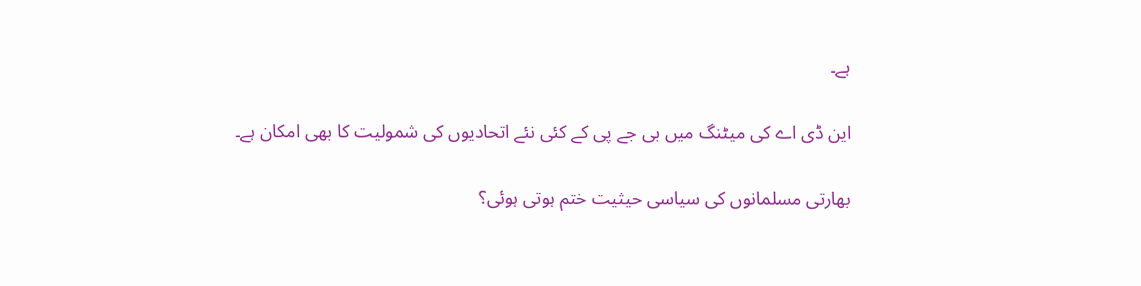ہے۔

این ڈی اے کی میٹنگ میں بی جے پی کے کئی نئے اتحادیوں کی شمولیت کا بھی امکان ہے۔

بھارتی مسلمانوں کی سیاسی حیثیت ختم ہوتی ہوئی؟